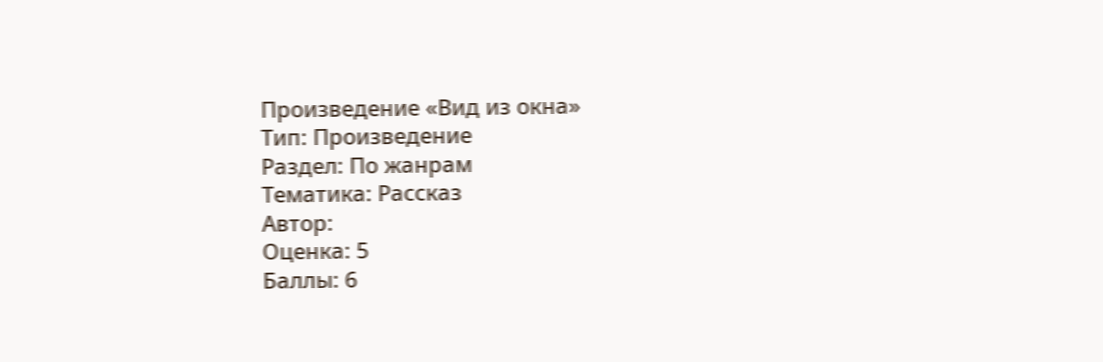Произведение «Вид из окна»
Тип: Произведение
Раздел: По жанрам
Тематика: Рассказ
Автор:
Оценка: 5
Баллы: 6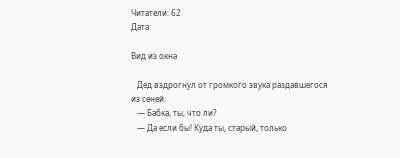Читатели: 62
Дата:

Вид из окна

   Дед вздрогнул от громкого звука раздавшегося из сеней:
   — Бабка, ты, что ли?
   — Да если бы! Куда ты, старый, только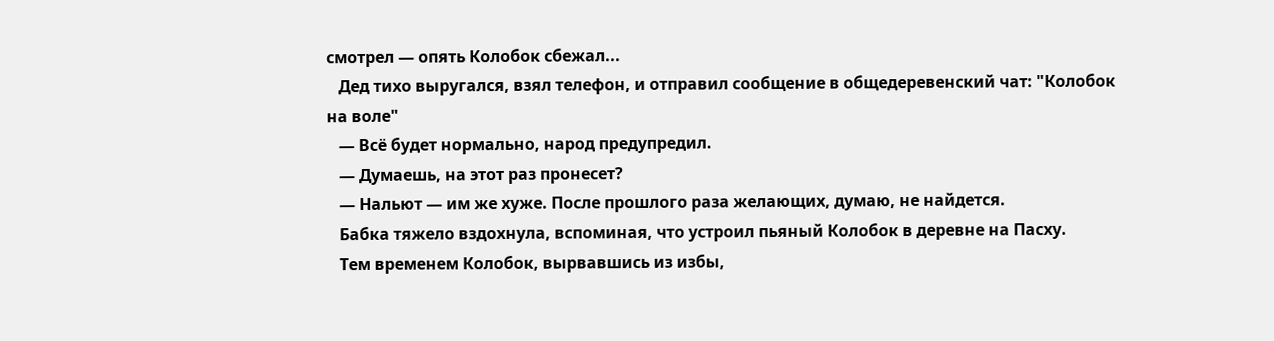смотрел — опять Колобок сбежал...
   Дед тихо выругался, взял телефон, и отправил сообщение в общедеревенский чат: "Колобок на воле"
   — Всё будет нормально, народ предупредил.
   — Думаешь, на этот раз пронесет?
   — Нальют — им же хуже. После прошлого раза желающих, думаю, не найдется.
   Бабка тяжело вздохнула, вспоминая, что устроил пьяный Колобок в деревне на Пасху.
   Тем временем Колобок, вырвавшись из избы,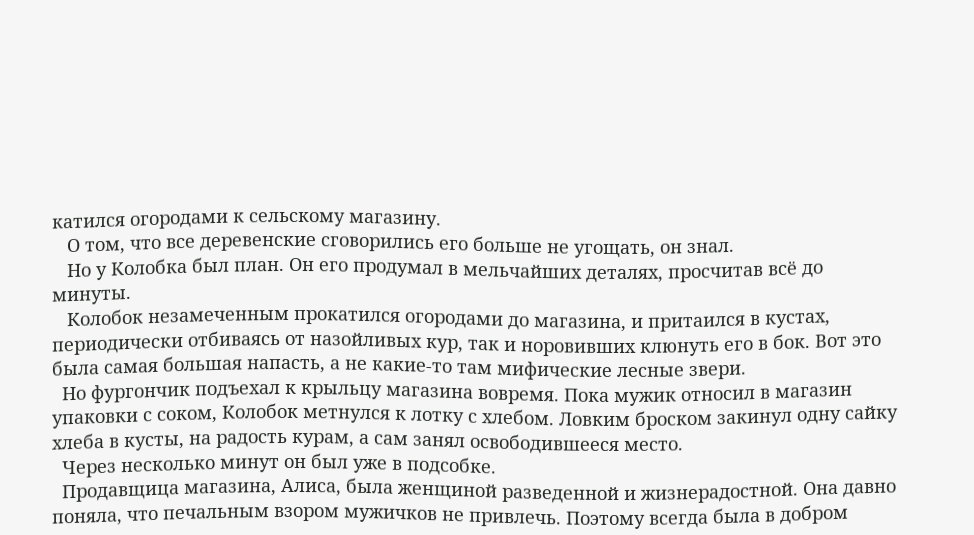катился огородами к сельскому магазину.
   О том, что все деревенские сговорились его больше не угощать, он знал.
   Но у Колобка был план. Он его продумал в мельчайших деталях, просчитав всё до минуты.
   Колобок незамеченным прокатился огородами до магазина, и притаился в кустах, периодически отбиваясь от назойливых кур, так и норовивших клюнуть его в бок. Вот это была самая большая напасть, а не какие-то там мифические лесные звери.
  Но фургончик подъехал к крыльцу магазина вовремя. Пока мужик относил в магазин упаковки с соком, Колобок метнулся к лотку с хлебом. Ловким броском закинул одну сайку хлеба в кусты, на радость курам, а сам занял освободившееся место.
  Через несколько минут он был уже в подсобке.
  Продавщица магазина, Алиса, была женщиной разведенной и жизнерадостной. Она давно поняла, что печальным взором мужичков не привлечь. Поэтому всегда была в добром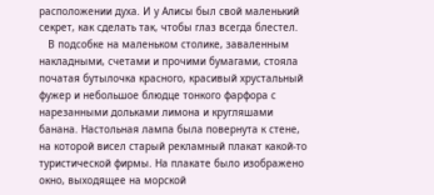расположении духа. И у Алисы был свой маленький секрет, как сделать так, чтобы глаз всегда блестел.
   В подсобке на маленьком столике, заваленным накладными, счетами и прочими бумагами, стояла початая бутылочка красного, красивый хрустальный фужер и небольшое блюдце тонкого фарфора с нарезанными дольками лимона и кругляшами банана. Настольная лампа была повернута к стене, на которой висел старый рекламный плакат какой-то туристической фирмы. На плакате было изображено окно, выходящее на морской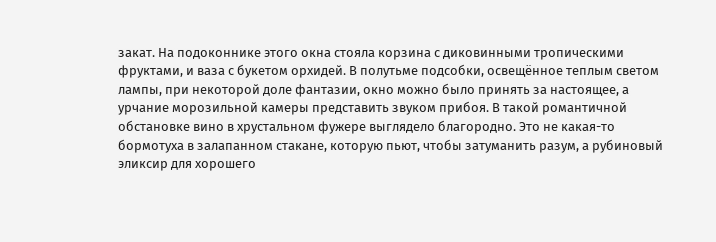закат. На подоконнике этого окна стояла корзина с диковинными тропическими фруктами, и ваза с букетом орхидей. В полутьме подсобки, освещённое теплым светом лампы, при некоторой доле фантазии, окно можно было принять за настоящее, а урчание морозильной камеры представить звуком прибоя. В такой романтичной обстановке вино в хрустальном фужере выглядело благородно. Это не какая-то бормотуха в залапанном стакане, которую пьют, чтобы затуманить разум, а рубиновый эликсир для хорошего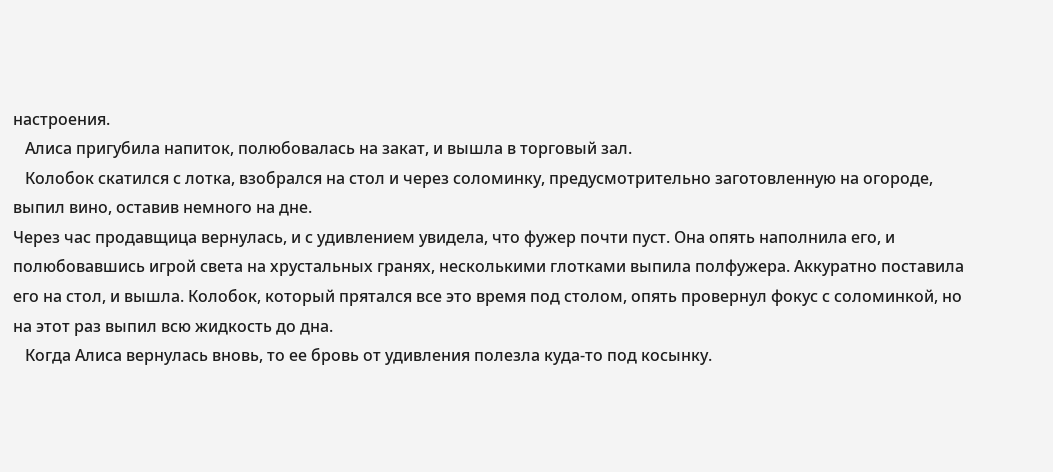настроения.
   Алиса пригубила напиток, полюбовалась на закат, и вышла в торговый зал.
   Колобок скатился с лотка, взобрался на стол и через соломинку, предусмотрительно заготовленную на огороде, выпил вино, оставив немного на дне.
Через час продавщица вернулась, и с удивлением увидела, что фужер почти пуст. Она опять наполнила его, и полюбовавшись игрой света на хрустальных гранях, несколькими глотками выпила полфужера. Аккуратно поставила его на стол, и вышла. Колобок, который прятался все это время под столом, опять провернул фокус с соломинкой, но на этот раз выпил всю жидкость до дна.
   Когда Алиса вернулась вновь, то ее бровь от удивления полезла куда-то под косынку.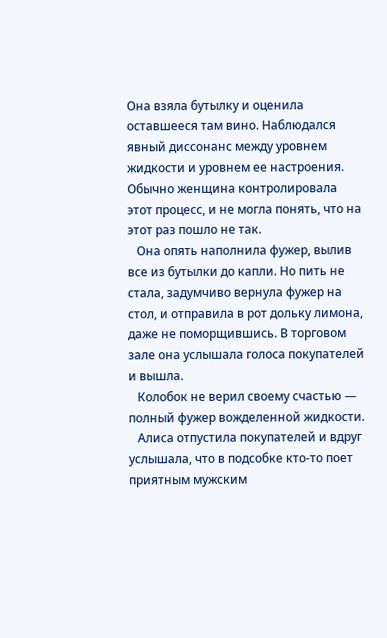Она взяла бутылку и оценила оставшееся там вино. Наблюдался явный диссонанс между уровнем жидкости и уровнем ее настроения. Обычно женщина контролировала этот процесс, и не могла понять, что на этот раз пошло не так.
   Она опять наполнила фужер, вылив все из бутылки до капли. Но пить не стала, задумчиво вернула фужер на стол, и отправила в рот дольку лимона, даже не поморщившись. В торговом зале она услышала голоса покупателей и вышла.
   Колобок не верил своему счастью — полный фужер вожделенной жидкости.
   Алиса отпустила покупателей и вдруг услышала, что в подсобке кто-то поет приятным мужским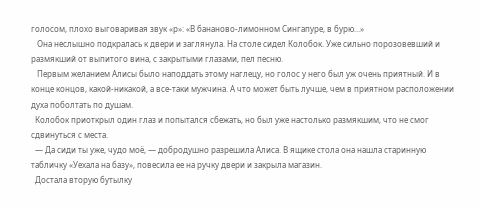голосом, плохо выговаривая звук «р»: «В бананово-лимонном Сингапуре, в бурю...»
   Она неслышно подкралась к двери и заглянула. На столе сидел Колобок. Уже сильно порозовевший и размякший от выпитого вина, с закрытыми глазами, пел песню.
   Первым желанием Алисы было наподдать этому наглецу, но голос у него был уж очень приятный. И в конце концов, какой-никакой, а все-таки мужчина. А что может быть лучше, чем в приятном расположении духа поболтать по душам.
  Колобок приоткрыл один глаз и попытался сбежать, но был уже настолько размякшим, что не смог сдвинуться с места.
  — Да сиди ты уже, чудо моё, — добродушно разрешила Алиса. В ящике стола она нашла старинную табличку «Уехала на базу», повесила ее на ручку двери и закрыла магазин.
  Достала вторую бутылку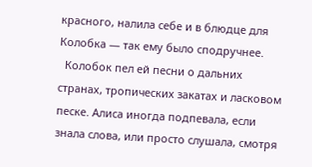красного, налила себе и в блюдце для Колобка — так ему было сподручнее.
  Колобок пел ей песни о дальних странах, тропических закатах и ласковом песке. Алиса иногда подпевала, если знала слова, или просто слушала, смотря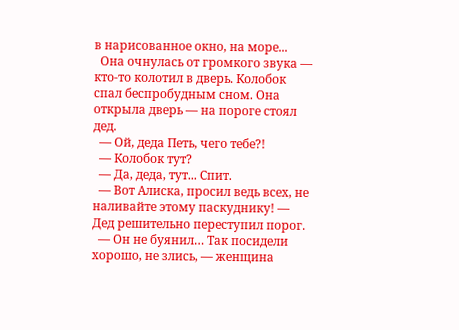в нарисованное окно, на море...
  Она очнулась от громкого звука — кто-то колотил в дверь. Колобок спал беспробудным сном. Она открыла дверь — на пороге стоял дед.
  — Ой, деда Петь, чего тебе?!
  — Колобок тут?
  — Да, деда, тут... Спит.
  — Вот Алиска, просил ведь всех, не наливайте этому паскуднику! — Дед решительно переступил порог.
  — Он не буянил… Так посидели хорошо, не злись, — женщина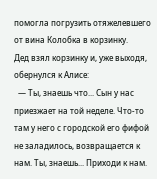помогла погрузить отяжелевшего от вина Колобка в корзинку.
Дед взял корзинку и, уже выходя, обернулся к Алисе:
  — Ты, знаешь что... Сын у нас приезжает на той неделе. Что-то там у него с городской его фифой не заладилось, возвращается к нам. Ты, знаешь... Приходи к нам.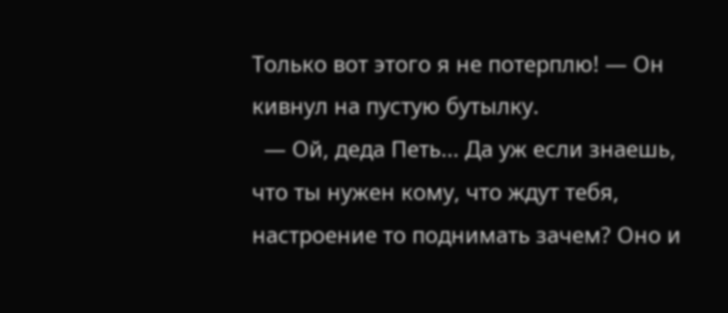Только вот этого я не потерплю! — Он кивнул на пустую бутылку.
  — Ой, деда Петь... Да уж если знаешь, что ты нужен кому, что ждут тебя, настроение то поднимать зачем? Оно и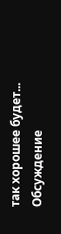так хорошее будет...
Обсуждение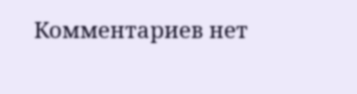Комментариев нет